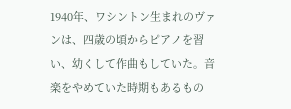1940年、ワシントン生まれのヴァンは、四歳の頃からピアノを習い、幼くして作曲もしていた。音楽をやめていた時期もあるもの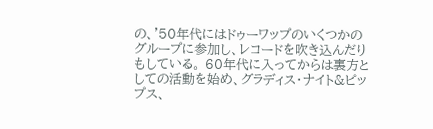の、'50年代にはドゥーワップのいくつかのグループに参加し、レコードを吹き込んだりもしている。 60年代に入ってからは裏方としての活動を始め、グラディス・ナイト&ピップス、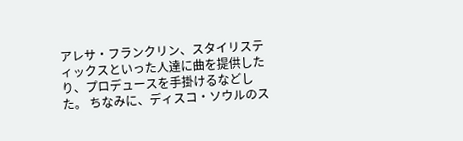アレサ・フランクリン、スタイリスティックスといった人達に曲を提供したり、プロデュースを手掛けるなどした。 ちなみに、ディスコ・ソウルのス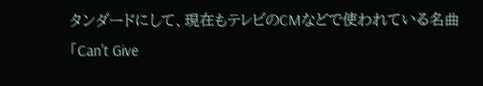タンダードにして、現在もテレビのCMなどで使われている名曲「Can't Give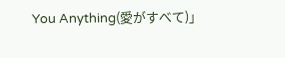You Anything(愛がすべて)」